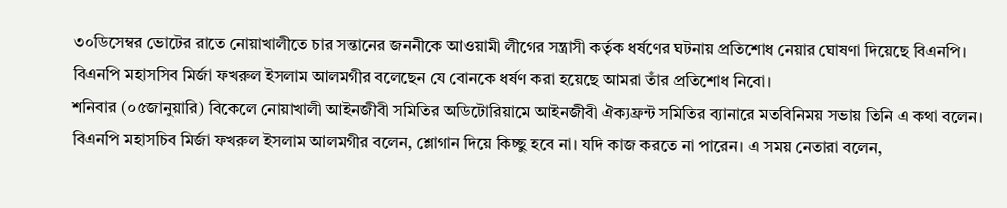৩০ডিসেম্বর ভোটের রাতে নোয়াখালীতে চার সন্তানের জননীকে আওয়ামী লীগের সন্ত্রাসী কর্তৃক ধর্ষণের ঘটনায় প্রতিশোধ নেয়ার ঘোষণা দিয়েছে বিএনপি। বিএনপি মহাসসিব মির্জা ফখরুল ইসলাম আলমগীর বলেছেন যে বোনকে ধর্ষণ করা হয়েছে আমরা তাঁর প্রতিশোধ নিবো।
শনিবার (০৫জানুয়ারি) বিকেলে নোয়াখালী আইনজীবী সমিতির অডিটোরিয়ামে আইনজীবী ঐক্যফ্রন্ট সমিতির ব্যানারে মতবিনিময় সভায় তিনি এ কথা বলেন।
বিএনপি মহাসচিব মির্জা ফখরুল ইসলাম আলমগীর বলেন, শ্লোগান দিয়ে কিচ্ছু হবে না। যদি কাজ করতে না পারেন। এ সময় নেতারা বলেন,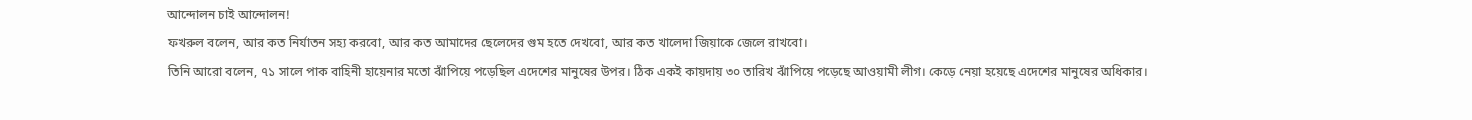আন্দোলন চাই আন্দোলন!
ফখরুল বলেন, আর কত নির্যাতন সহ্য করবো, আর কত আমাদের ছেলেদের গুম হতে দেখবো, আর কত খালেদা জিয়াকে জেলে রাখবো।
তিনি আরো বলেন, ৭১ সালে পাক বাহিনী হায়েনার মতো ঝাঁপিয়ে পড়েছিল এদেশের মানুষের উপর। ঠিক একই কায়দায় ৩০ তারিখ ঝাঁপিয়ে পড়েছে আওয়ামী লীগ। কেড়ে নেয়া হয়েছে এদেশের মানুষের অধিকার।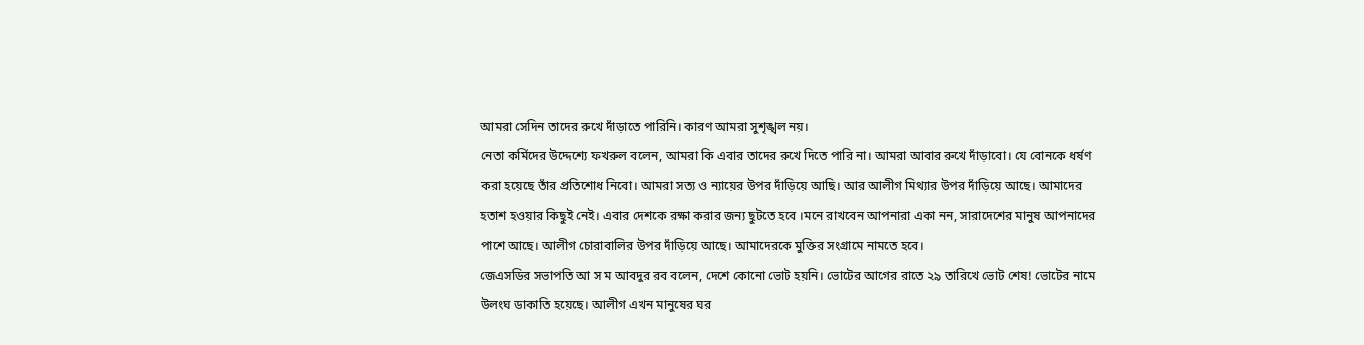আমরা সেদিন তাদের রুখে দাঁড়াতে পারিনি। কারণ আমরা সুশৃঙ্খল নয়।
নেতা কর্মিদের উদ্দেশ্যে ফখরুল বলেন, আমরা কি এবার তাদের রুখে দিতে পারি না। আমরা আবার রুখে দাঁড়াবো। যে বোনকে ধর্ষণ করা হয়েছে তাঁর প্রতিশোধ নিবো। আমরা সত্য ও ন্যায়ের উপর দাঁড়িয়ে আছি। আর আলীগ মিথ্যার উপর দাঁড়িয়ে আছে। আমাদের হতাশ হওয়ার কিছুই নেই। এবার দেশকে রক্ষা করার জন্য ছুটতে হবে ।মনে রাখবেন আপনারা একা নন, সারাদেশের মানুষ আপনাদের পাশে আছে। আলীগ চোরাবালির উপর দাঁড়িয়ে আছে। আমাদেরকে মুক্তির সংগ্রামে নামতে হবে।
জেএসডির সভাপতি আ স ম আবদুর রব বলেন, দেশে কোনো ভোট হয়নি। ভোটের আগের রাতে ২৯ তারিখে ভোট শেষ! ভোটের নামে উলংঘ ডাকাতি হয়েছে। আলীগ এখন মানুষের ঘর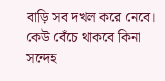বাড়ি সব দখল করে নেবে। কেউ বেঁচে থাকবে কিনা সন্দেহ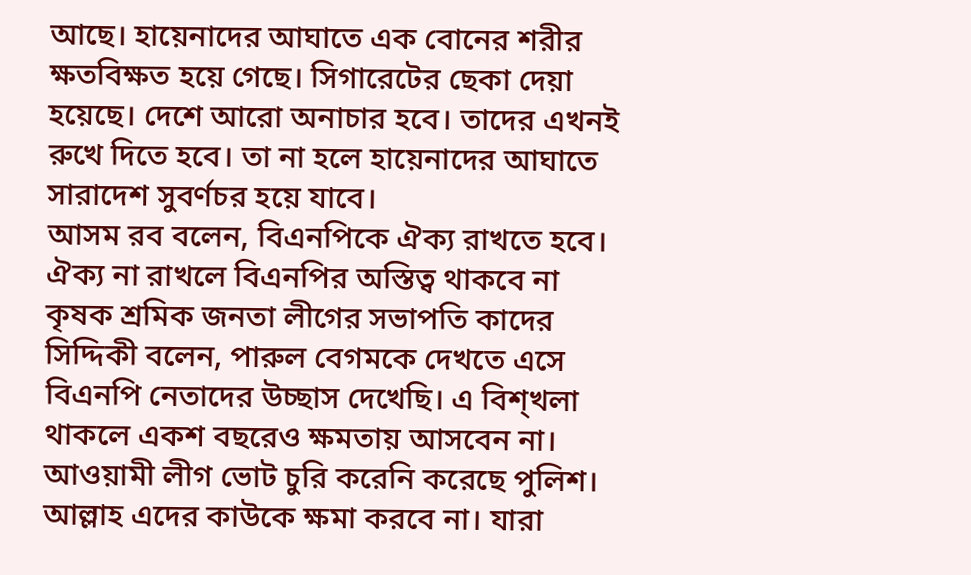আছে। হায়েনাদের আঘাতে এক বোনের শরীর ক্ষতবিক্ষত হয়ে গেছে। সিগারেটের ছেকা দেয়া হয়েছে। দেশে আরো অনাচার হবে। তাদের এখনই রুখে দিতে হবে। তা না হলে হায়েনাদের আঘাতে সারাদেশ সুবর্ণচর হয়ে যাবে।
আসম রব বলেন, বিএনপিকে ঐক্য রাখতে হবে। ঐক্য না রাখলে বিএনপির অস্তিত্ব থাকবে না
কৃষক শ্রমিক জনতা লীগের সভাপতি কাদের সিদ্দিকী বলেন, পারুল বেগমকে দেখতে এসে বিএনপি নেতাদের উচ্ছাস দেখেছি। এ বিশ্খলা থাকলে একশ বছরেও ক্ষমতায় আসবেন না। আওয়ামী লীগ ভোট চুরি করেনি করেছে পুলিশ। আল্লাহ এদের কাউকে ক্ষমা করবে না। যারা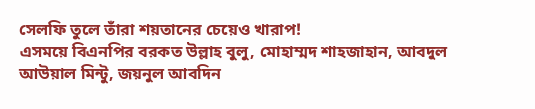সেলফি তুলে তাঁরা শয়তানের চেয়েও খারাপ!
এসময়ে বিএনপির বরকত উল্লাহ বুলু, মোহাম্মদ শাহজাহান, আবদুল আউয়াল মিন্টু, জয়নুল আবদিন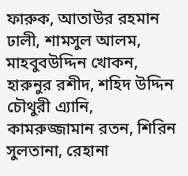ফারুক, আতাউর রহমান ঢালী, শামসুল আলম, মাহবুবউদ্দিন খোকন, হারুনুর রশীদ, শহিদ উদ্দিন চৌথুরী এ্যানি, কামরুজ্জামান রতন, শিরিন সুলতানা, রেহানা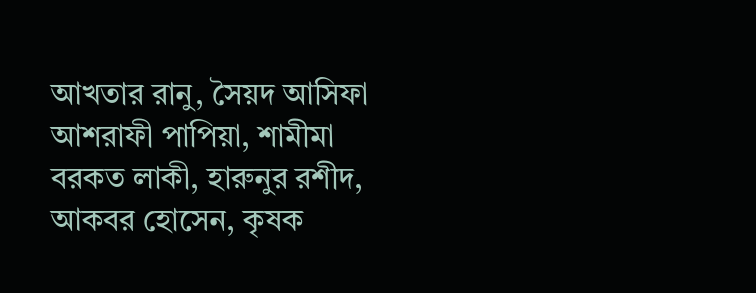আখতার রানু, সৈয়দ আসিফা আশরাফী পাপিয়া, শামীমা বরকত লাকী, হারুনুর রশীদ, আকবর হোসেন, কৃষক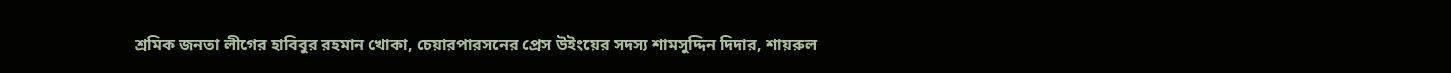শ্রমিক জনতা লীগের হাবিবুর রহমান খোকা, চেয়ারপারসনের প্রেস উইংয়ের সদস্য শামসুদ্দিন দিদার, শায়রুল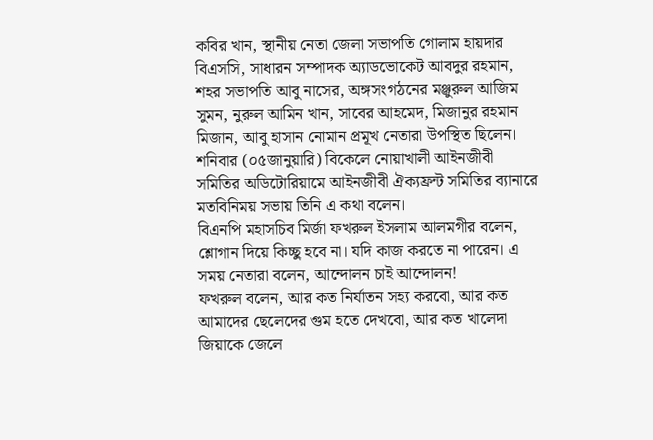কবির খান, স্থানীয় নেতা জেলা সভাপতি গোলাম হায়দার বিএসসি, সাধারন সম্পাদক অ্যাডভোকেট আবদুর রহমান, শহর সভাপতি আবু নাসের, অঙ্গসংগঠনের মঞ্জুরুল আজিম সুমন, নুরুল আমিন খান, সাবের আহমেদ, মিজানুর রহমান মিজান, আবু হাসান নোমান প্রমূখ নেতারা উপস্থিত ছিলেন।
শনিবার (০৫জানুয়ারি) বিকেলে নোয়াখালী আইনজীবী সমিতির অডিটোরিয়ামে আইনজীবী ঐক্যফ্রন্ট সমিতির ব্যানারে মতবিনিময় সভায় তিনি এ কথা বলেন।
বিএনপি মহাসচিব মির্জা ফখরুল ইসলাম আলমগীর বলেন, শ্লোগান দিয়ে কিচ্ছু হবে না। যদি কাজ করতে না পারেন। এ সময় নেতারা বলেন, আন্দোলন চাই আন্দোলন!
ফখরুল বলেন, আর কত নির্যাতন সহ্য করবো, আর কত আমাদের ছেলেদের গুম হতে দেখবো, আর কত খালেদা জিয়াকে জেলে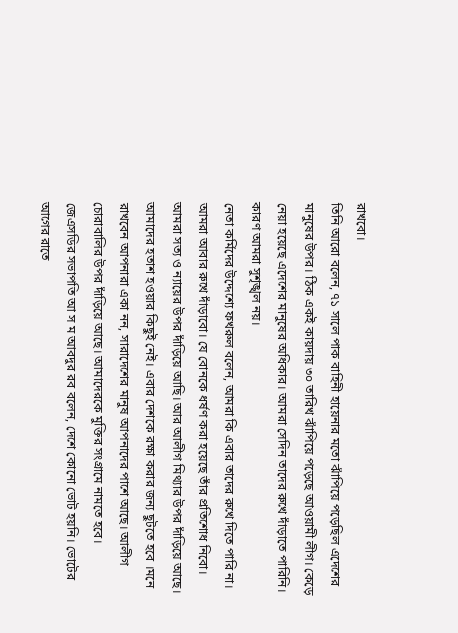রাখবো।
তিনি আরো বলেন, ৭১ সালে পাক বাহিনী হায়েনার মতো ঝাঁপিয়ে পড়েছিল এদেশের মানুষের উপর। ঠিক একই কায়দায় ৩০ তারিখ ঝাঁপিয়ে পড়েছে আওয়ামী লীগ। কেড়ে নেয়া হয়েছে এদেশের মানুষের অধিকার। আমরা সেদিন তাদের রুখে দাঁড়াতে পারিনি। কারণ আমরা সুশৃঙ্খল নয়।
নেতা কর্মিদের উদ্দেশ্যে ফখরুল বলেন, আমরা কি এবার তাদের রুখে দিতে পারি না। আমরা আবার রুখে দাঁড়াবো। যে বোনকে ধর্ষণ করা হয়েছে তাঁর প্রতিশোধ নিবো। আমরা সত্য ও ন্যায়ের উপর দাঁড়িয়ে আছি। আর আলীগ মিথ্যার উপর দাঁড়িয়ে আছে। আমাদের হতাশ হওয়ার কিছুই নেই। এবার দেশকে রক্ষা করার জন্য ছুটতে হবে ।মনে রাখবেন আপনারা একা নন, সারাদেশের মানুষ আপনাদের পাশে আছে। আলীগ চোরাবালির উপর দাঁড়িয়ে আছে। আমাদেরকে মুক্তির সংগ্রামে নামতে হবে।
জেএসডির সভাপতি আ স ম আবদুর রব বলেন, দেশে কোনো ভোট হয়নি। ভোটের আগের রাতে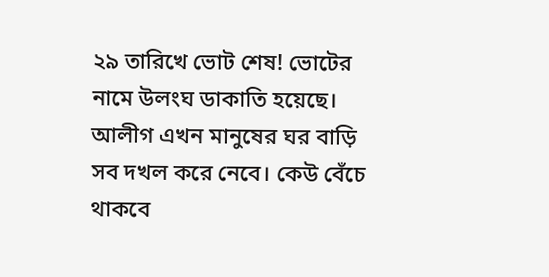২৯ তারিখে ভোট শেষ! ভোটের নামে উলংঘ ডাকাতি হয়েছে। আলীগ এখন মানুষের ঘর বাড়ি সব দখল করে নেবে। কেউ বেঁচে থাকবে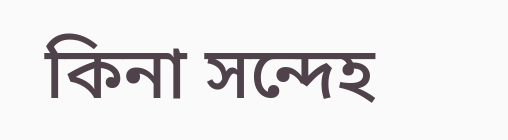কিনা সন্দেহ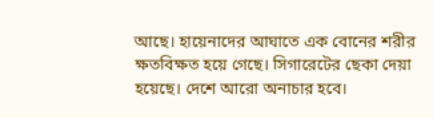আছে। হায়েনাদের আঘাতে এক বোনের শরীর ক্ষতবিক্ষত হয়ে গেছে। সিগারেটের ছেকা দেয়া হয়েছে। দেশে আরো অনাচার হবে।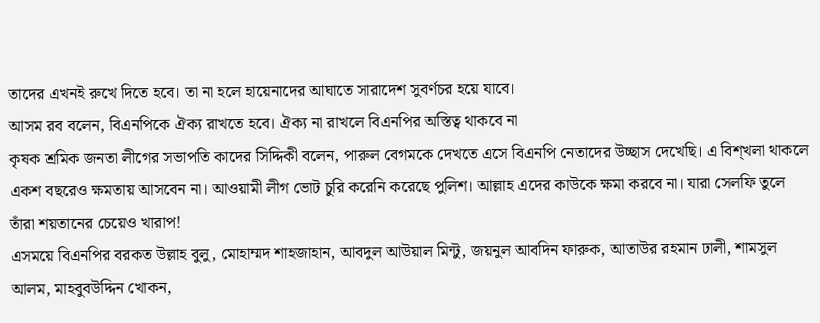তাদের এখনই রুখে দিতে হবে। তা না হলে হায়েনাদের আঘাতে সারাদেশ সুবর্ণচর হয়ে যাবে।
আসম রব বলেন, বিএনপিকে ঐক্য রাখতে হবে। ঐক্য না রাখলে বিএনপির অস্তিত্ব থাকবে না
কৃষক শ্রমিক জনতা লীগের সভাপতি কাদের সিদ্দিকী বলেন, পারুল বেগমকে দেখতে এসে বিএনপি নেতাদের উচ্ছাস দেখেছি। এ বিশ্খলা থাকলে একশ বছরেও ক্ষমতায় আসবেন না। আওয়ামী লীগ ভোট চুরি করেনি করেছে পুলিশ। আল্লাহ এদের কাউকে ক্ষমা করবে না। যারা সেলফি তুলে তাঁরা শয়তানের চেয়েও খারাপ!
এসময়ে বিএনপির বরকত উল্লাহ বুলু, মোহাম্মদ শাহজাহান, আবদুল আউয়াল মিন্টু, জয়নুল আবদিন ফারুক, আতাউর রহমান ঢালী, শামসুল আলম, মাহবুবউদ্দিন খোকন,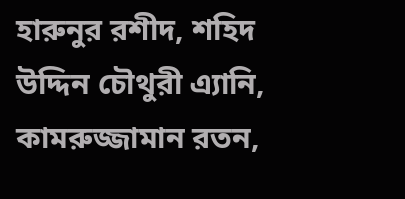হারুনুর রশীদ, শহিদ উদ্দিন চৌথুরী এ্যানি, কামরুজ্জামান রতন,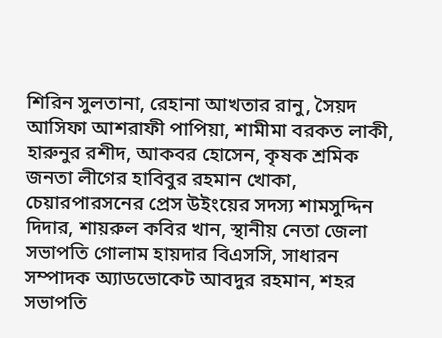শিরিন সুলতানা, রেহানা আখতার রানু, সৈয়দ আসিফা আশরাফী পাপিয়া, শামীমা বরকত লাকী, হারুনুর রশীদ, আকবর হোসেন, কৃষক শ্রমিক জনতা লীগের হাবিবুর রহমান খোকা, চেয়ারপারসনের প্রেস উইংয়ের সদস্য শামসুদ্দিন দিদার, শায়রুল কবির খান, স্থানীয় নেতা জেলা সভাপতি গোলাম হায়দার বিএসসি, সাধারন সম্পাদক অ্যাডভোকেট আবদুর রহমান, শহর সভাপতি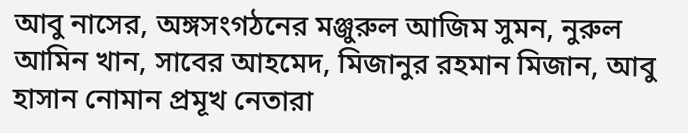আবু নাসের, অঙ্গসংগঠনের মঞ্জুরুল আজিম সুমন, নুরুল আমিন খান, সাবের আহমেদ, মিজানুর রহমান মিজান, আবু হাসান নোমান প্রমূখ নেতারা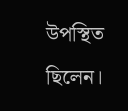উপস্থিত ছিলেন।